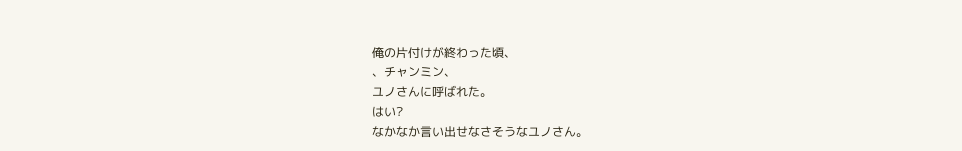俺の片付けが終わった頃、
、チャンミン、
ユノさんに呼ばれた。
はい?
なかなか言い出せなさそうなユノさん。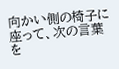向かい側の椅子に座って、次の言葉を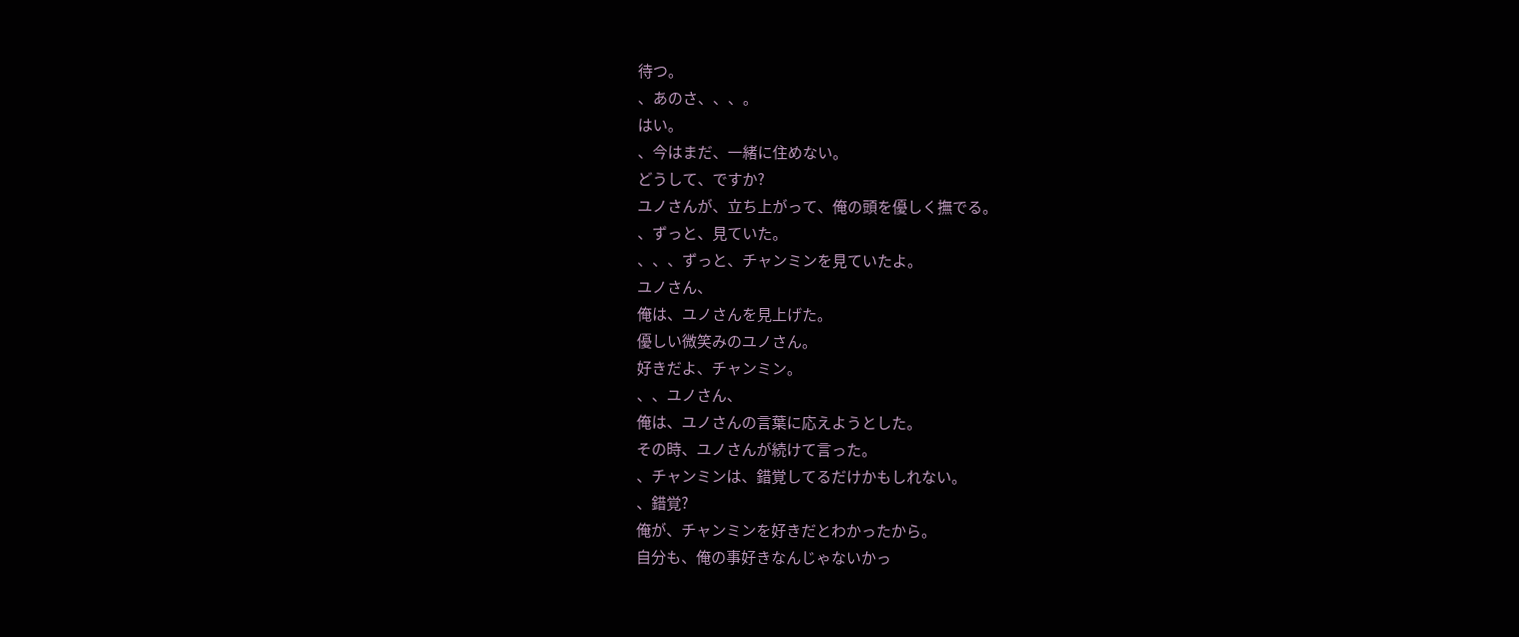待つ。
、あのさ、、、。
はい。
、今はまだ、一緒に住めない。
どうして、ですか?
ユノさんが、立ち上がって、俺の頭を優しく撫でる。
、ずっと、見ていた。
、、、ずっと、チャンミンを見ていたよ。
ユノさん、
俺は、ユノさんを見上げた。
優しい微笑みのユノさん。
好きだよ、チャンミン。
、、ユノさん、
俺は、ユノさんの言葉に応えようとした。
その時、ユノさんが続けて言った。
、チャンミンは、錯覚してるだけかもしれない。
、錯覚?
俺が、チャンミンを好きだとわかったから。
自分も、俺の事好きなんじゃないかっ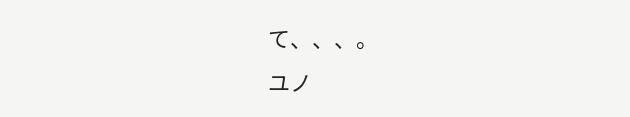て、、、。
ユノ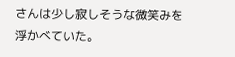さんは少し寂しそうな微笑みを浮かべていた。